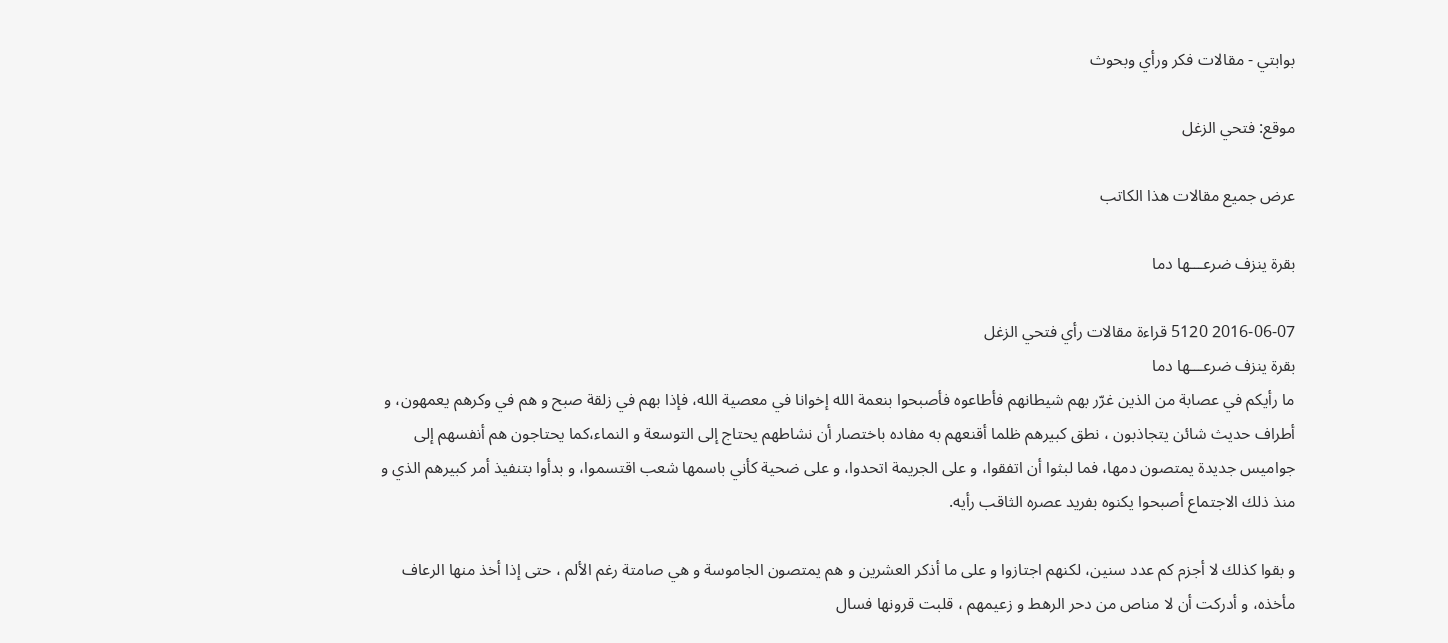بوابتي - مقالات فكر ورأي وبحوث

موقع: فتحي الزغل

عرض جميع مقالات هذا الكاتب

بقرة ينزف ضرعـــها دما

2016-06-07 5120 قراءة مقالات رأي فتحي الزغل
بقرة ينزف ضرعـــها دما
ما رأيكم في عصابة من الذين غرّر بهم شيطانهم فأطاعوه فأصبحوا بنعمة الله إخوانا في معصية الله، فإذا بهم في زلقة صبح و هم في وكرهم يعمهون، و أطراف حديث شائن يتجاذبون ، نطق كبيرهم ظلما أقنعهم به مفاده باختصار أن نشاطهم يحتاج إلى التوسعة و النماء،كما يحتاجون هم أنفسهم إلى جواميس جديدة يمتصون دمها، فما لبثوا أن اتفقوا، و على الجريمة اتحدوا، و على ضحية كأني باسمها شعب اقتسموا، و بدأوا بتنفيذ أمر كبيرهم الذي و منذ ذلك الاجتماع أصبحوا يكنوه بفريد عصره الثاقب رأيه.

و بقوا كذلك لا أجزم كم عدد سنين، لكنهم اجتازوا و على ما أذكر العشرين و هم يمتصون الجاموسة و هي صامتة رغم الألم ، حتى إذا أخذ منها الرعاف مأخذه، و أدركت أن لا مناص من دحر الرهط و زعيمهم ، قلبت قرونها فسال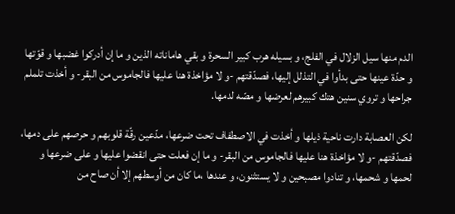الدم منها سيل الزلال في الفلج، و بسيله هرب كبير السحرة و بقي هاماناته الذين و ما إن أدركوا غضبها و قوّتها و حدّة عينها حتى بدأوا في التذلل إليها، فصدّقتهم -و لا مؤاخذة هنا عليها فالجاموس من البقر- و أخذت تلملم جراحها و تروي سنين هتك كبيرهم لعرضها و مصّه لدمها.

لكن العصابة دارت ناحية ذيلها و أخذت في الاصطفاف تحت ضرعها، مدّعين رقّة قلوبهم و حرصهم على دمها، فصدّقتهم -و لا مؤاخذة هنا عليها فالجاموس من البقر- و ما إن فعلت حتى انقضوا عليها و على ضرعها و لحمها و شحمها، و تنادوا مصبحين و لا يستثنون، و عندها ،ما كان من أوسطهم إلا أن صاح من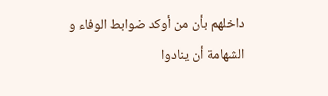داخلهم بأن من أوكد ضوابط الوفاء و الشهامة أن ينادوا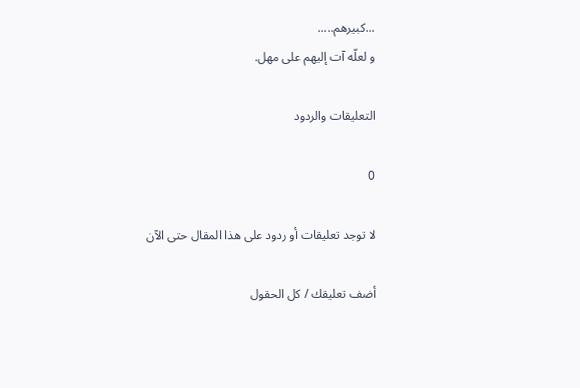...كبيرهم.....
و لعلّه آت إليهم على مهل.

التعليقات والردود

0

لا توجد تعليقات أو ردود على هذا المقال حتى الآن

أضف تعليقك / كل الحقول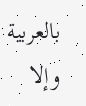بالعربية وإلا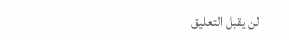لن يقبل التعليق